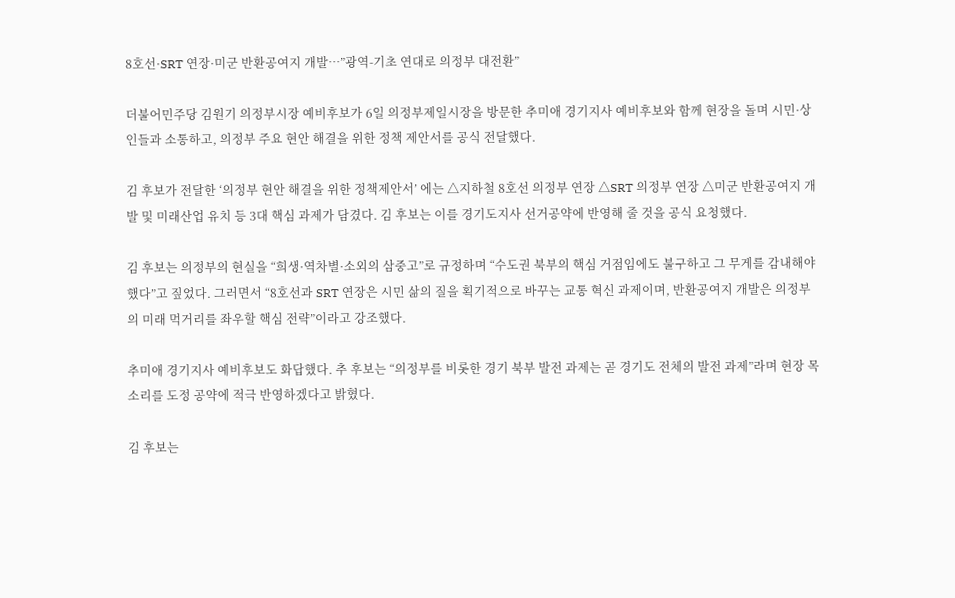8호선·SRT 연장·미군 반환공여지 개발…”광역-기초 연대로 의정부 대전환”

더불어민주당 김원기 의정부시장 예비후보가 6일 의정부제일시장을 방문한 추미애 경기지사 예비후보와 함께 현장을 돌며 시민·상인들과 소통하고, 의정부 주요 현안 해결을 위한 정책 제안서를 공식 전달했다.

김 후보가 전달한 ‘의정부 현안 해결을 위한 정책제안서’ 에는 △지하철 8호선 의정부 연장 △SRT 의정부 연장 △미군 반환공여지 개발 및 미래산업 유치 등 3대 핵심 과제가 담겼다. 김 후보는 이를 경기도지사 선거공약에 반영해 줄 것을 공식 요청했다.

김 후보는 의정부의 현실을 “희생·역차별·소외의 삼중고”로 규정하며 “수도권 북부의 핵심 거점임에도 불구하고 그 무게를 감내해야 했다”고 짚었다. 그러면서 “8호선과 SRT 연장은 시민 삶의 질을 획기적으로 바꾸는 교통 혁신 과제이며, 반환공여지 개발은 의정부의 미래 먹거리를 좌우할 핵심 전략”이라고 강조했다.

추미애 경기지사 예비후보도 화답했다. 추 후보는 “의정부를 비롯한 경기 북부 발전 과제는 곧 경기도 전체의 발전 과제”라며 현장 목소리를 도정 공약에 적극 반영하겠다고 밝혔다.

김 후보는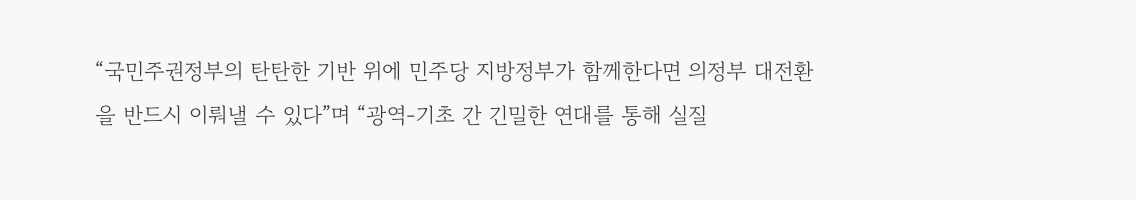“국민주권정부의 탄탄한 기반 위에 민주당 지방정부가 함께한다면 의정부 대전환을 반드시 이뤄낼 수 있다”며 “광역-기초 간 긴밀한 연대를 통해 실질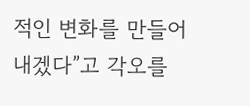적인 변화를 만들어내겠다”고 각오를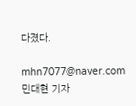다졌다.

mhn7077@naver.com 민대현 기자